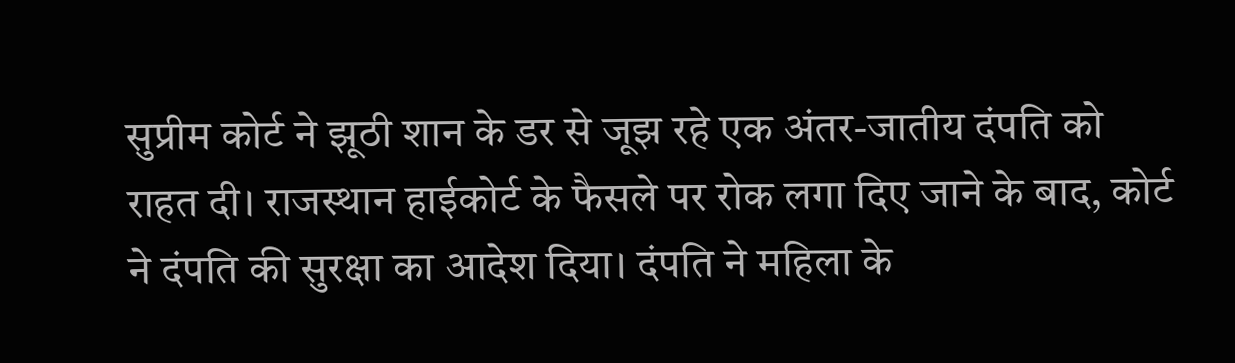सुप्रीम कोर्ट ने झूठी शान के डर से जूझ रहे एक अंतर-जातीय दंपति को राहत दी। राजस्थान हाईकोर्ट के फैसले पर रोक लगा दिए जाने के बाद, कोर्ट ने दंपति की सुरक्षा का आदेश दिया। दंपति ने महिला के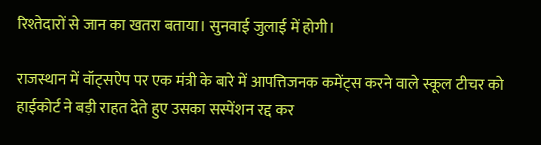रिश्तेदारों से जान का खतरा बताया। सुनवाई जुलाई में होगी।

राजस्थान में वॉट्सऐप पर एक मंत्री के बारे में आपत्तिजनक कमेंट्स करने वाले स्कूल टीचर को हाईकोर्ट ने बड़ी राहत देते हुए उसका सस्पेंशन रद्द कर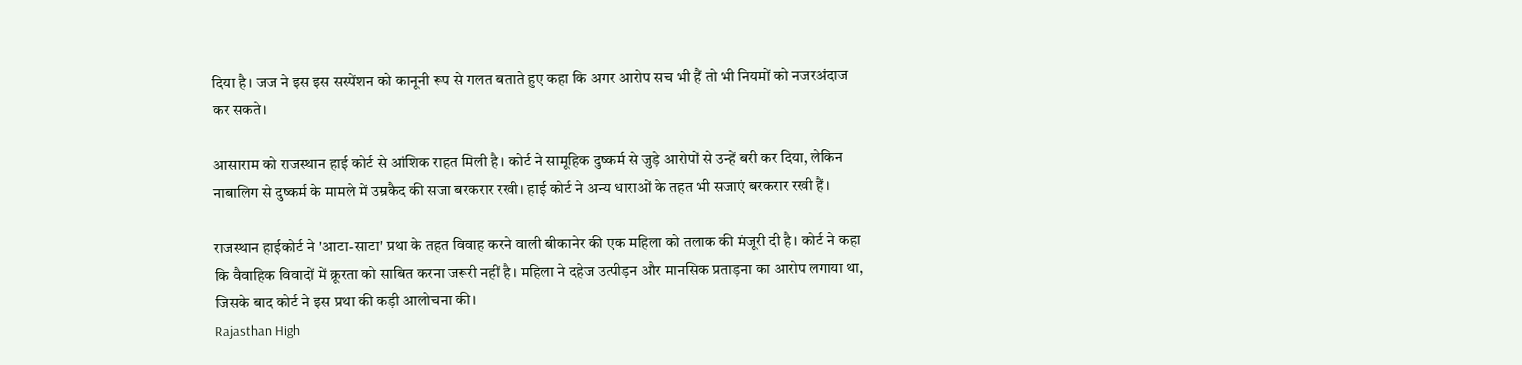दिया है। जज ने इस इस सस्पेंशन को कानूनी रूप से गलत बताते हुए कहा कि अगर आरोप सच भी हैं तो भी नियमों को नजरअंदाज कर सकते।

आसाराम को राजस्थान हाई कोर्ट से आंशिक राहत मिली है। कोर्ट ने सामूहिक दुष्कर्म से जुड़े आरोपों से उन्हें बरी कर दिया, लेकिन नाबालिग से दुष्कर्म के मामले में उम्रकैद की सजा बरकरार रखी। हाई कोर्ट ने अन्य धाराओं के तहत भी सजाएं बरकरार रखी हैं।

राजस्थान हाईकोर्ट ने 'आटा-साटा' प्रथा के तहत विवाह करने वाली बीकानेर की एक महिला को तलाक की मंजूरी दी है। कोर्ट ने कहा कि वैवाहिक विवादों में क्रूरता को साबित करना जरूरी नहीं है। महिला ने दहेज उत्पीड़न और मानसिक प्रताड़ना का आरोप लगाया था, जिसके बाद कोर्ट ने इस प्रथा की कड़ी आलोचना की।
Rajasthan High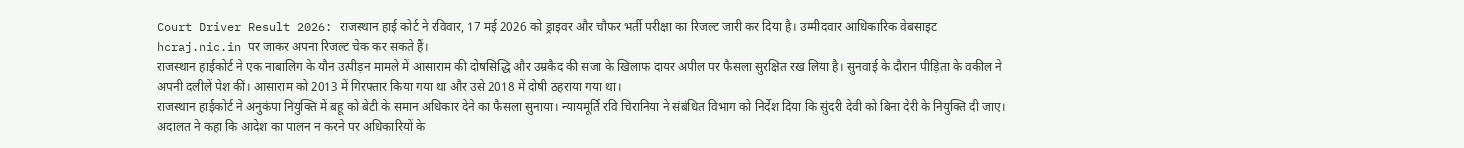Court Driver Result 2026: राजस्थान हाई कोर्ट ने रविवार, 17 मई 2026 को ड्राइवर और चौफर भर्ती परीक्षा का रिजल्ट जारी कर दिया है। उम्मीदवार आधिकारिक वेबसाइट hcraj.nic.in पर जाकर अपना रिजल्ट चेक कर सकते हैं।
राजस्थान हाईकोर्ट ने एक नाबालिग के यौन उत्पीड़न मामले में आसाराम की दोषसिद्धि और उम्रकैद की सजा के खिलाफ दायर अपील पर फैसला सुरक्षित रख लिया है। सुनवाई के दौरान पीड़िता के वकील ने अपनी दलीलें पेश कीं। आसाराम को 2013 में गिरफ्तार किया गया था और उसे 2018 में दोषी ठहराया गया था।
राजस्थान हाईकोर्ट ने अनुकंपा नियुक्ति में बहू को बेटी के समान अधिकार देने का फैसला सुनाया। न्यायमूर्ति रवि चिरानिया ने संबंधित विभाग को निर्देश दिया कि सुंदरी देवी को बिना देरी के नियुक्ति दी जाए। अदालत ने कहा कि आदेश का पालन न करने पर अधिकारियों के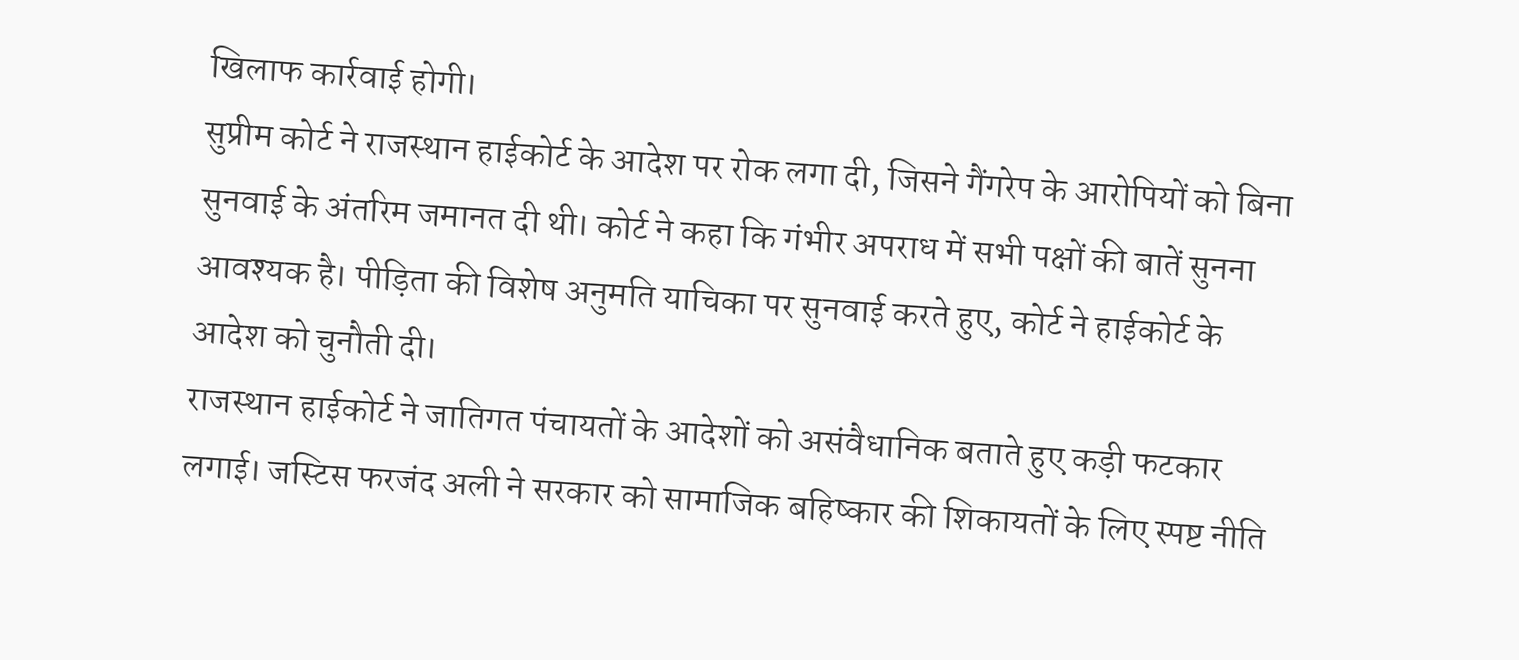खिलाफ कार्रवाई होगी।
सुप्रीम कोर्ट ने राजस्थान हाईकोर्ट के आदेश पर रोक लगा दी, जिसने गैंगरेप के आरोपियों को बिना सुनवाई के अंतरिम जमानत दी थी। कोर्ट ने कहा कि गंभीर अपराध में सभी पक्षों की बातें सुनना आवश्यक है। पीड़िता की विशेष अनुमति याचिका पर सुनवाई करते हुए, कोर्ट ने हाईकोर्ट के आदेश को चुनौती दी।
राजस्थान हाईकोर्ट ने जातिगत पंचायतों के आदेशों को असंवैधानिक बताते हुए कड़ी फटकार लगाई। जस्टिस फरजंद अली ने सरकार को सामाजिक बहिष्कार की शिकायतों के लिए स्पष्ट नीति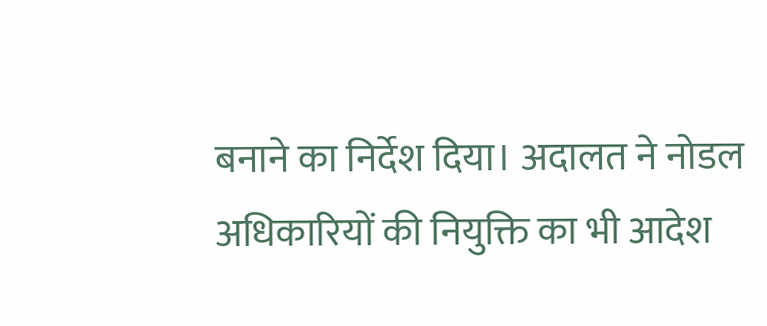बनाने का निर्देश दिया। अदालत ने नोडल अधिकारियों की नियुक्ति का भी आदेश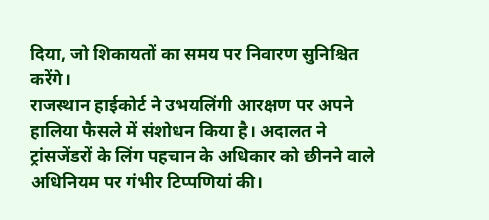दिया, जो शिकायतों का समय पर निवारण सुनिश्चित करेंगे।
राजस्थान हाईकोर्ट ने उभयलिंगी आरक्षण पर अपने हालिया फैसले में संशोधन किया है। अदालत ने ट्रांसजेंडरों के लिंग पहचान के अधिकार को छीनने वाले अधिनियम पर गंभीर टिप्पणियां की।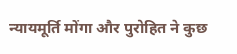न्यायमूर्ति मोंगा और पुरोहित ने कुछ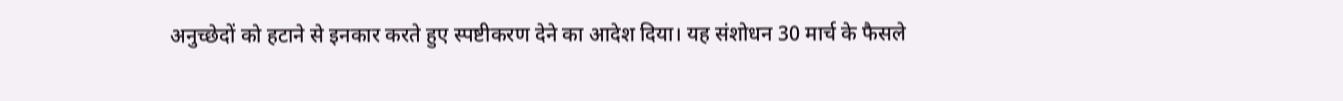अनुच्छेदों को हटाने से इनकार करते हुए स्पष्टीकरण देने का आदेश दिया। यह संशोधन 30 मार्च के फैसले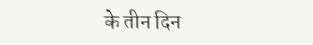के तीन दिन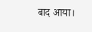बाद आया।